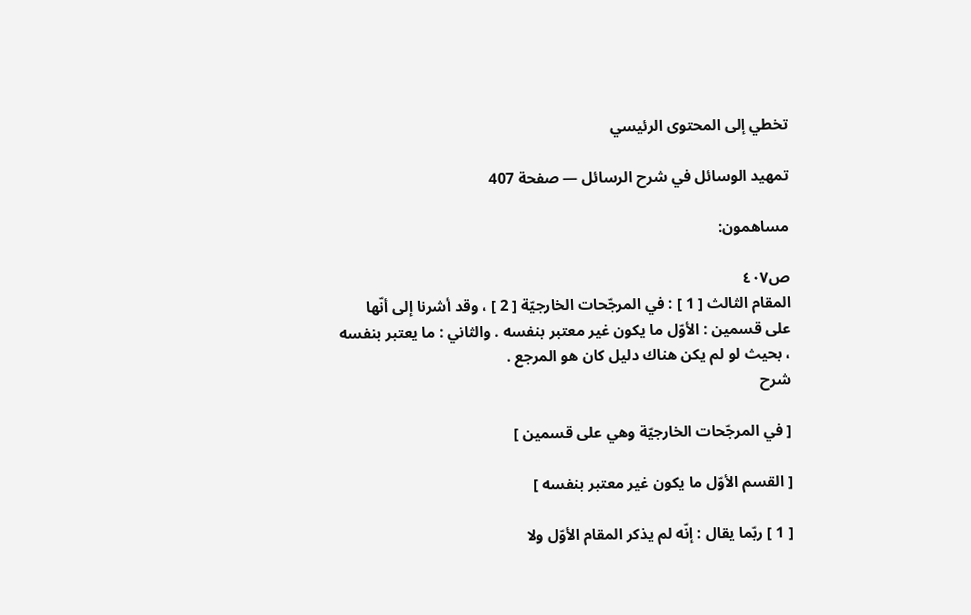تخطي إلى المحتوى الرئيسي

تمهيد الوسائل في شرح الرسائل — صفحة 407

مساهمون:

ص٤٠٧
المقام الثالث [ 1 ] : في المرجّحات الخارجيّة [ 2 ] ، وقد أشرنا إلى أنّها على قسمين : الأوّل ما يكون غير معتبر بنفسه . والثاني : ما يعتبر بنفسه ، بحيث لو لم يكن هناك دليل كان هو المرجع .
شرح

[ في المرجّحات الخارجيّة وهي على قسمين ]

[ القسم الأوّل ما يكون غير معتبر بنفسه ]

[ 1 ] ربّما يقال : إنّه لم يذكر المقام الأوّل ولا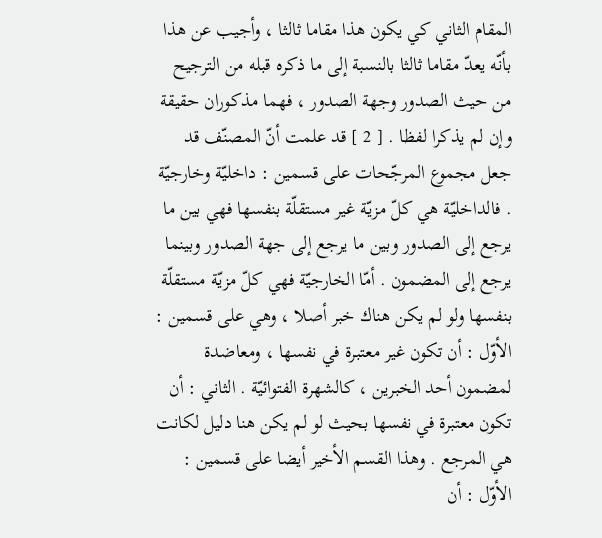المقام الثاني كي يكون هذا مقاما ثالثا ، وأجيب عن هذا بأنّه يعدّ مقاما ثالثا بالنسبة إلى ما ذكره قبله من الترجيح من حيث الصدور وجهة الصدور ، فهما مذكوران حقيقة وإن لم يذكرا لفظا . [ 2 ] قد علمت أنّ المصنّف قد جعل مجموع المرجّحات على قسمين : داخليّة وخارجيّة . فالداخليّة هي كلّ مزيّة غير مستقلّة بنفسها فهي بين ما يرجع إلى الصدور وبين ما يرجع إلى جهة الصدور وبينما يرجع إلى المضمون . أمّا الخارجيّة فهي كلّ مزيّة مستقلّة بنفسها ولو لم يكن هناك خبر أصلا ، وهي على قسمين : الأوّل : أن تكون غير معتبرة في نفسها ، ومعاضدة لمضمون أحد الخبرين ، كالشهرة الفتوائيّة . الثاني : أن تكون معتبرة في نفسها بحيث لو لم يكن هنا دليل لكانت هي المرجع . وهذا القسم الأخير أيضا على قسمين : الأوّل : أن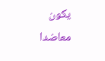يكون معاضدا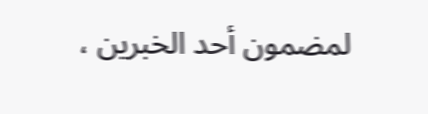لمضمون أحد الخبرين ،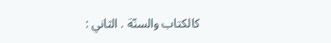كالكتاب والسنّة . الثاني :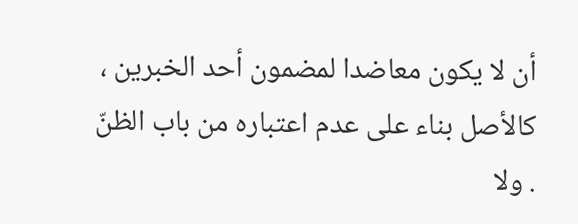أن لا يكون معاضدا لمضمون أحد الخبرين ، كالأصل بناء على عدم اعتباره من باب الظنّ . ولا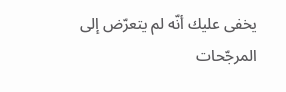يخفى عليك أنّه لم يتعرّض إلى المرجّحات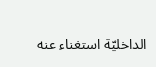الداخليّة استغناء عنه